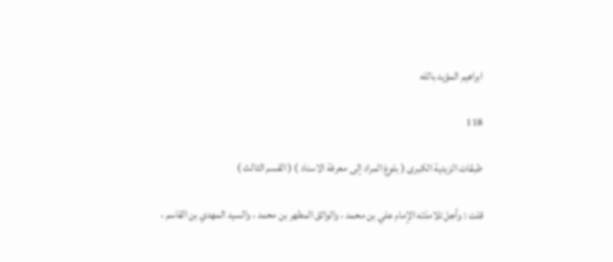ابراهيم المؤيد بالله

118

طبقات الزيدية الكبرى ( بلوغ المراد إلى معرفة الاسناد ) ( القسم الثالث )

قلت : وأجل تلامذته الإمام علي بن محمد ، والواثق المطهر بن محمد ، والسيد المهدي بن القاسم ،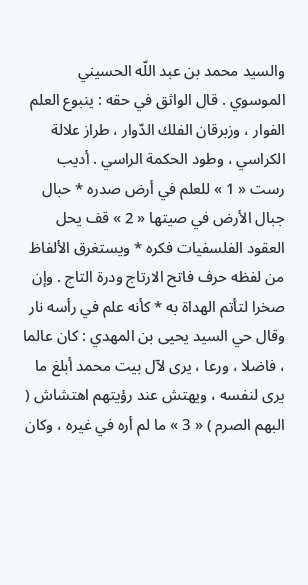والسيد محمد بن عبد اللّه الحسيني الموسوي . قال الواثق في حقه : ينبوع العلم الفوار ، وزبرقان الفلك الدّوار ، طراز علالة الكراسي ، وطود الحكمة الراسي . أديب رست « 1 » للعلم في أرض صدره * حبال جبال الأرض في صيتها « 2 » قف يحل العقود الفلسفيات فكره * ويستغرق الألفاظ من لفظه حرف فاتح الارتاج ودرة التاج . وإن صخرا لتأتم الهداة به * كأنه علم في رأسه نار وقال حي السيد يحيى بن المهدي : كان عالما ، فاضلا ، ورعا ، يرى لآل بيت محمد أبلغ ما يرى لنفسه ، ويهتش عند رؤيتهم اهتشاش ( البهم الصرم ) « 3 » ما لم أره في غيره ، وكان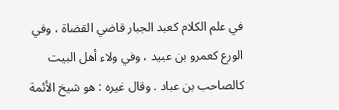في علم الكلام كعبد الجبار قاضي القضاة ، وفي الورع كعمرو بن عبيد ، وفي ولاء أهل البيت كالصاحب بن عباد . وقال غيره : هو شيخ الأئمة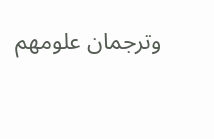وترجمان علومهم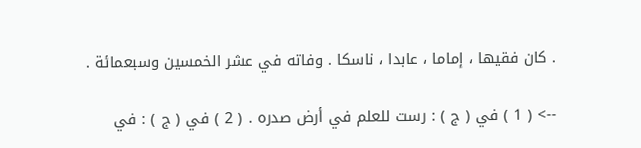. كان فقيها ، إماما ، عابدا ، ناسكا . وفاته في عشر الخمسين وسبعمائة .

--> ( 1 ) في ( ج ) : رست للعلم في أرض صدره . ( 2 ) في ( ج ) : في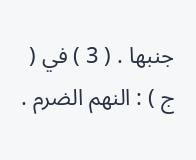جنبها . ( 3 ) في ( ج ) : النهم الضرم .